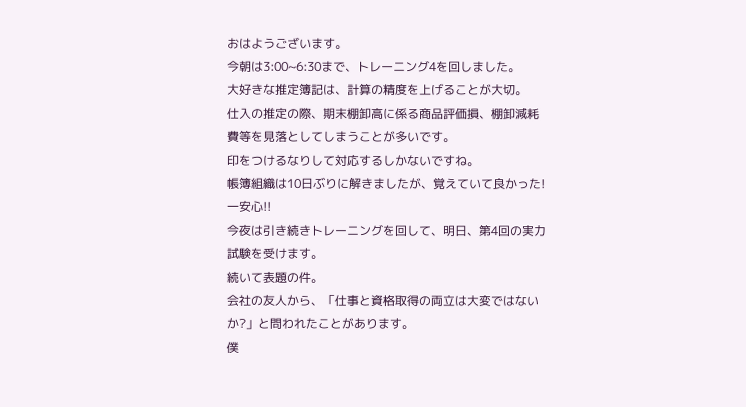おはようございます。
今朝は3:00~6:30まで、トレーニング4を回しました。
大好きな推定簿記は、計算の精度を上げることが大切。
仕入の推定の際、期末棚卸高に係る商品評価損、棚卸減耗費等を見落としてしまうことが多いです。
印をつけるなりして対応するしかないですね。
帳簿組織は10日ぶりに解きましたが、覚えていて良かった!一安心!!
今夜は引き続きトレーニングを回して、明日、第4回の実力試験を受けます。
続いて表題の件。
会社の友人から、「仕事と資格取得の両立は大変ではないか?」と問われたことがあります。
僕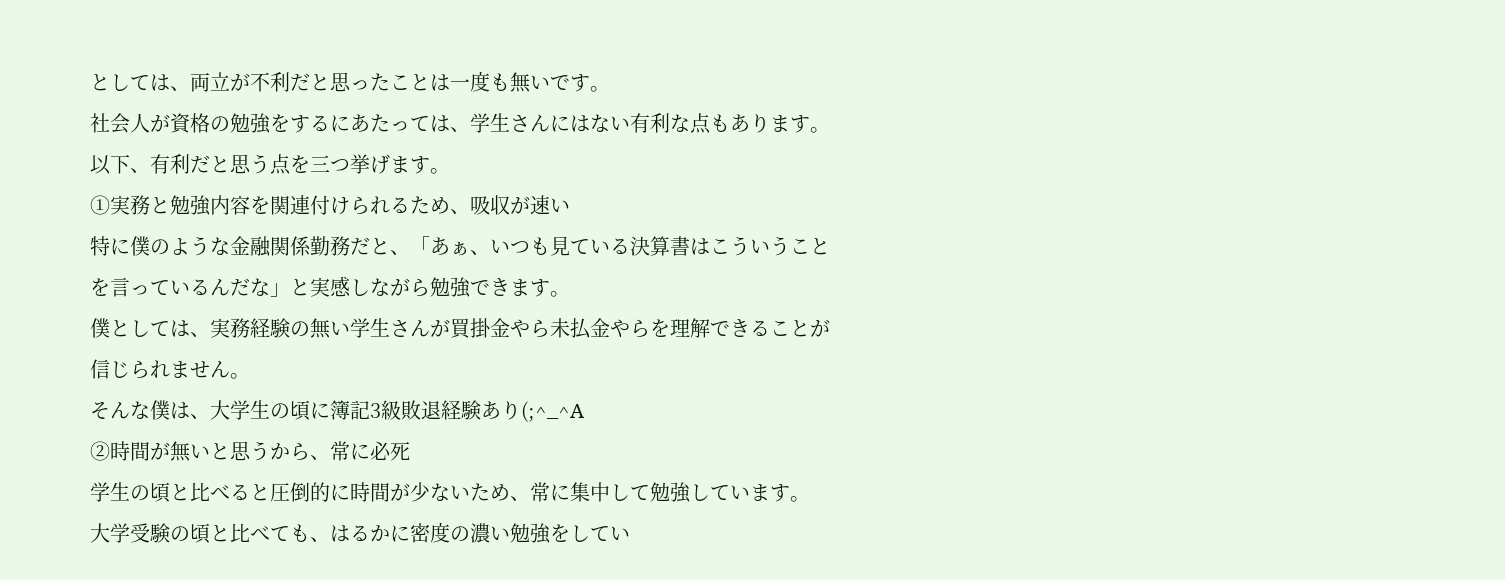としては、両立が不利だと思ったことは一度も無いです。
社会人が資格の勉強をするにあたっては、学生さんにはない有利な点もあります。
以下、有利だと思う点を三つ挙げます。
①実務と勉強内容を関連付けられるため、吸収が速い
特に僕のような金融関係勤務だと、「あぁ、いつも見ている決算書はこういうことを言っているんだな」と実感しながら勉強できます。
僕としては、実務経験の無い学生さんが買掛金やら未払金やらを理解できることが信じられません。
そんな僕は、大学生の頃に簿記3級敗退経験あり(;^_^A
②時間が無いと思うから、常に必死
学生の頃と比べると圧倒的に時間が少ないため、常に集中して勉強しています。
大学受験の頃と比べても、はるかに密度の濃い勉強をしてい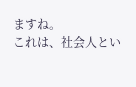ますね。
これは、社会人とい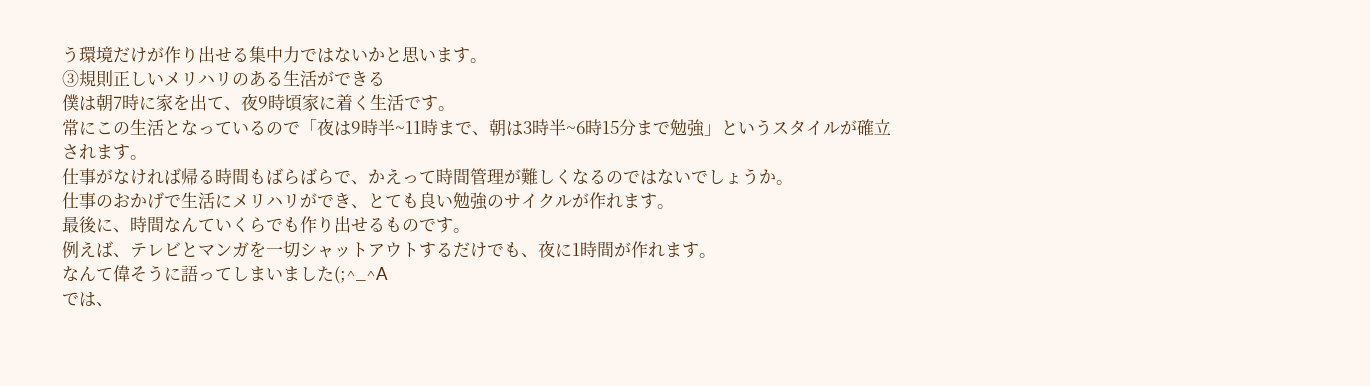う環境だけが作り出せる集中力ではないかと思います。
③規則正しいメリハリのある生活ができる
僕は朝7時に家を出て、夜9時頃家に着く生活です。
常にこの生活となっているので「夜は9時半~11時まで、朝は3時半~6時15分まで勉強」というスタイルが確立されます。
仕事がなければ帰る時間もばらばらで、かえって時間管理が難しくなるのではないでしょうか。
仕事のおかげで生活にメリハリができ、とても良い勉強のサイクルが作れます。
最後に、時間なんていくらでも作り出せるものです。
例えば、テレビとマンガを一切シャットアウトするだけでも、夜に1時間が作れます。
なんて偉そうに語ってしまいました(;^_^A
では、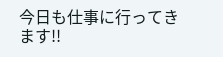今日も仕事に行ってきます!!